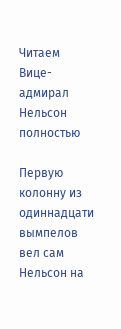Читаем Вице-адмирал Нельсон полностью

Первую колонну из одиннадцати вымпелов вел сам Нельсон на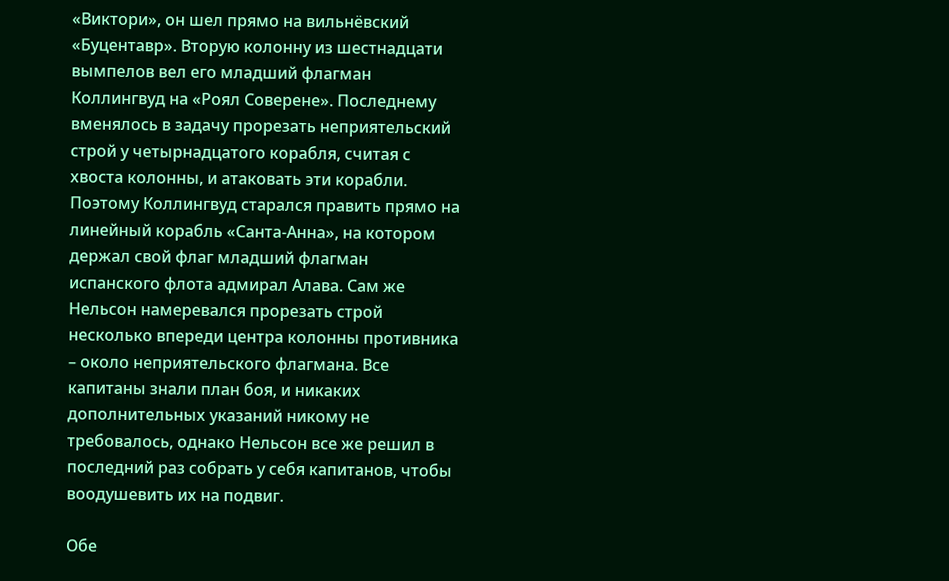«Виктори», он шел прямо на вильнёвский «Буцентавр». Вторую колонну из шестнадцати вымпелов вел его младший флагман Коллингвуд на «Роял Соверене». Последнему вменялось в задачу прорезать неприятельский строй у четырнадцатого корабля, считая с хвоста колонны, и атаковать эти корабли. Поэтому Коллингвуд старался править прямо на линейный корабль «Санта-Анна», на котором держал свой флаг младший флагман испанского флота адмирал Алава. Сам же Нельсон намеревался прорезать строй несколько впереди центра колонны противника – около неприятельского флагмана. Все капитаны знали план боя, и никаких дополнительных указаний никому не требовалось, однако Нельсон все же решил в последний раз собрать у себя капитанов, чтобы воодушевить их на подвиг.

Обе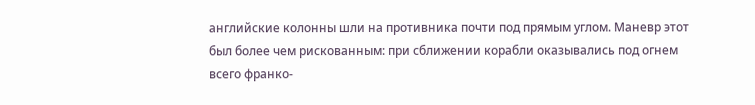английские колонны шли на противника почти под прямым углом. Маневр этот был более чем рискованным: при сближении корабли оказывались под огнем всего франко-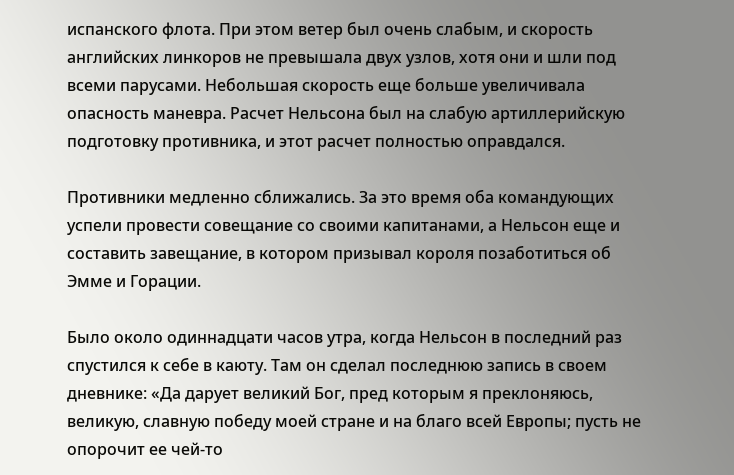испанского флота. При этом ветер был очень слабым, и скорость английских линкоров не превышала двух узлов, хотя они и шли под всеми парусами. Небольшая скорость еще больше увеличивала опасность маневра. Расчет Нельсона был на слабую артиллерийскую подготовку противника, и этот расчет полностью оправдался.

Противники медленно сближались. За это время оба командующих успели провести совещание со своими капитанами, а Нельсон еще и составить завещание, в котором призывал короля позаботиться об Эмме и Горации.

Было около одиннадцати часов утра, когда Нельсон в последний раз спустился к себе в каюту. Там он сделал последнюю запись в своем дневнике: «Да дарует великий Бог, пред которым я преклоняюсь, великую, славную победу моей стране и на благо всей Европы; пусть не опорочит ее чей-то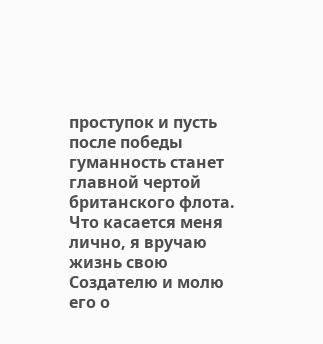проступок и пусть после победы гуманность станет главной чертой британского флота. Что касается меня лично, я вручаю жизнь свою Создателю и молю его о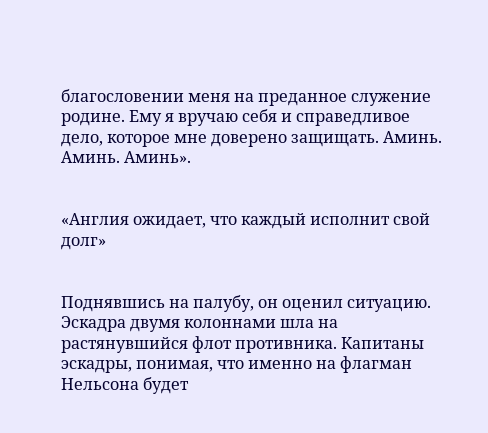благословении меня на преданное служение родине. Ему я вручаю себя и справедливое дело, которое мне доверено защищать. Аминь. Аминь. Аминь».


«Англия ожидает, что каждый исполнит свой долг»


Поднявшись на палубу, он оценил ситуацию. Эскадра двумя колоннами шла на растянувшийся флот противника. Капитаны эскадры, понимая, что именно на флагман Нельсона будет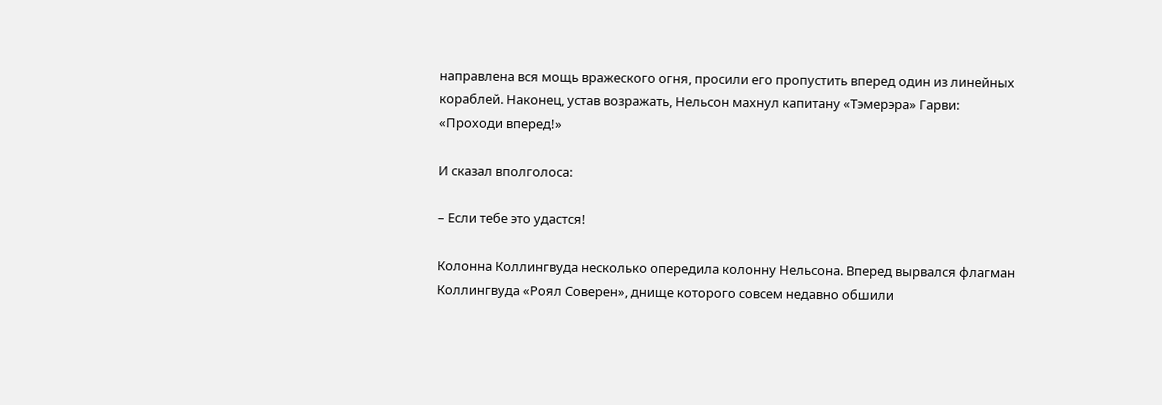направлена вся мощь вражеского огня, просили его пропустить вперед один из линейных кораблей. Наконец, устав возражать, Нельсон махнул капитану «Тэмерэра» Гарви: «Проходи вперед!»

И сказал вполголоса:

– Если тебе это удастся!

Колонна Коллингвуда несколько опередила колонну Нельсона. Вперед вырвался флагман Коллингвуда «Роял Соверен», днище которого совсем недавно обшили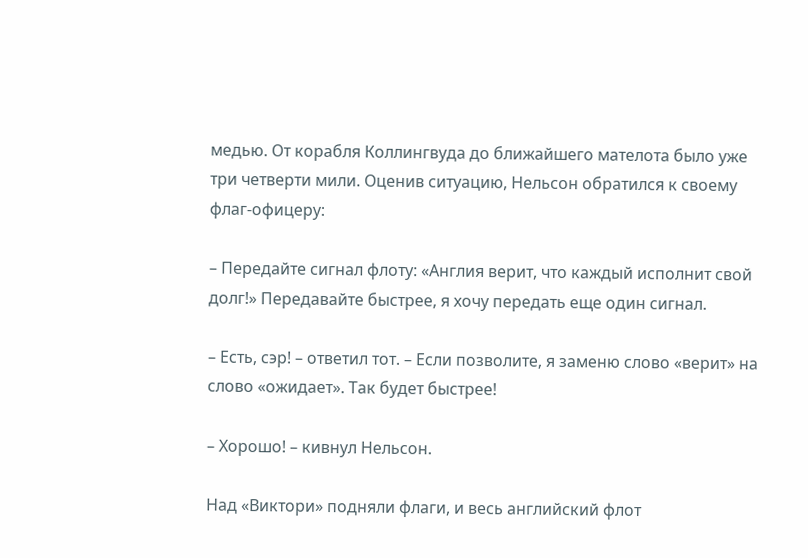медью. От корабля Коллингвуда до ближайшего мателота было уже три четверти мили. Оценив ситуацию, Нельсон обратился к своему флаг-офицеру:

– Передайте сигнал флоту: «Англия верит, что каждый исполнит свой долг!» Передавайте быстрее, я хочу передать еще один сигнал.

– Есть, сэр! – ответил тот. – Если позволите, я заменю слово «верит» на слово «ожидает». Так будет быстрее!

– Хорошо! – кивнул Нельсон.

Над «Виктори» подняли флаги, и весь английский флот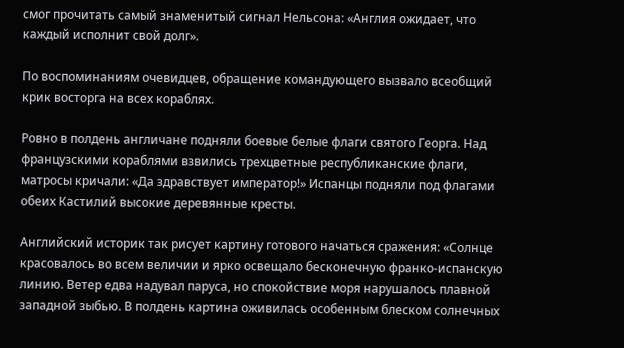смог прочитать самый знаменитый сигнал Нельсона: «Англия ожидает, что каждый исполнит свой долг».

По воспоминаниям очевидцев, обращение командующего вызвало всеобщий крик восторга на всех кораблях.

Ровно в полдень англичане подняли боевые белые флаги святого Георга. Над французскими кораблями взвились трехцветные республиканские флаги, матросы кричали: «Да здравствует император!» Испанцы подняли под флагами обеих Кастилий высокие деревянные кресты.

Английский историк так рисует картину готового начаться сражения: «Солнце красовалось во всем величии и ярко освещало бесконечную франко-испанскую линию. Ветер едва надувал паруса, но спокойствие моря нарушалось плавной западной зыбью. В полдень картина оживилась особенным блеском солнечных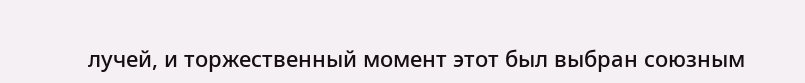лучей, и торжественный момент этот был выбран союзным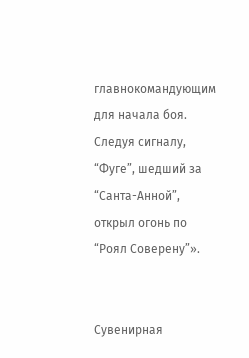главнокомандующим для начала боя. Следуя сигналу, “Фуге”, шедший за “Санта-Анной”, открыл огонь по “Роял Соверену”».


Сувенирная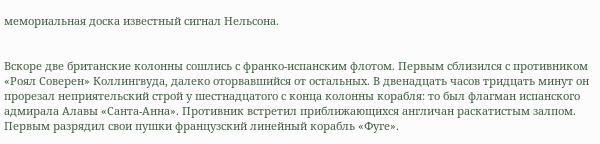мемориальная доска известный сигнал Нельсона.


Вскоре две британские колонны сошлись с франко-испанским флотом. Первым сблизился с противником «Роял Соверен» Коллингвуда, далеко оторвавшийся от остальных. В двенадцать часов тридцать минут он прорезал неприятельский строй у шестнадцатого с конца колонны корабля: то был флагман испанского адмирала Алавы «Санта-Анна». Противник встретил приближающихся англичан раскатистым залпом. Первым разрядил свои пушки французский линейный корабль «Фуге».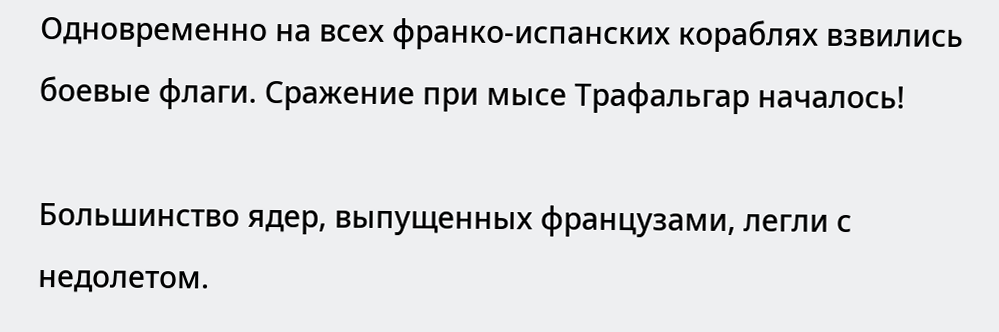Одновременно на всех франко-испанских кораблях взвились боевые флаги. Сражение при мысе Трафальгар началось!

Большинство ядер, выпущенных французами, легли с недолетом.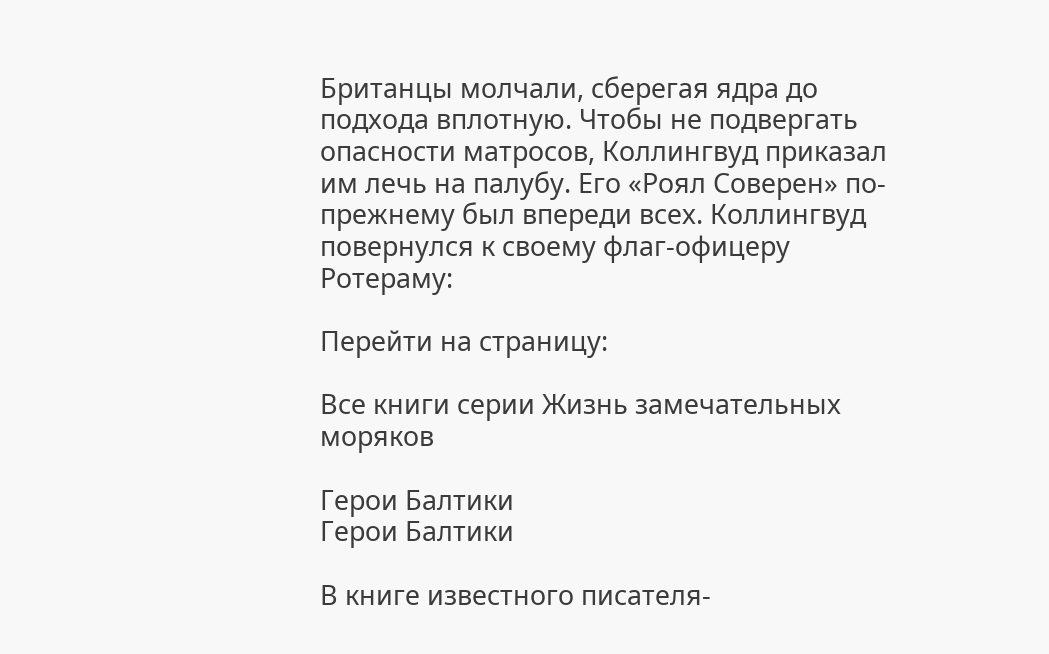Британцы молчали, сберегая ядра до подхода вплотную. Чтобы не подвергать опасности матросов, Коллингвуд приказал им лечь на палубу. Его «Роял Соверен» по-прежнему был впереди всех. Коллингвуд повернулся к своему флаг-офицеру Ротераму:

Перейти на страницу:

Все книги серии Жизнь замечательных моряков

Герои Балтики
Герои Балтики

В книге известного писателя-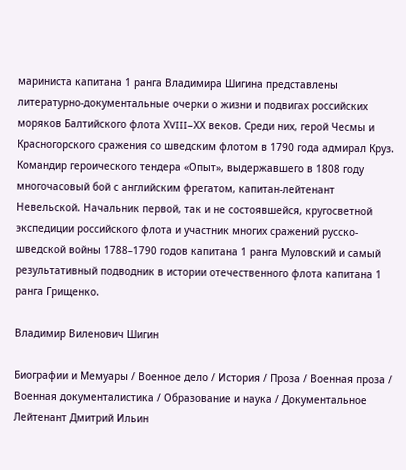мариниста капитана 1 ранга Владимира Шигина представлены литературно-документальные очерки о жизни и подвигах российских моряков Балтийского флота ХVIII–ХХ веков. Среди них, герой Чесмы и Красногорского сражения со шведским флотом в 1790 года адмирал Круз. Командир героического тендера «Опыт», выдержавшего в 1808 году многочасовый бой с английским фрегатом, капитан-лейтенант Невельской. Начальник первой, так и не состоявшейся, кругосветной экспедиции российского флота и участник многих сражений русско-шведской войны 1788–1790 годов капитана 1 ранга Муловский и самый результативный подводник в истории отечественного флота капитана 1 ранга Грищенко.

Владимир Виленович Шигин

Биографии и Мемуары / Военное дело / История / Проза / Военная проза / Военная документалистика / Образование и наука / Документальное
Лейтенант Дмитрий Ильин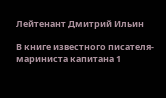Лейтенант Дмитрий Ильин

В книге известного писателя-мариниста капитана 1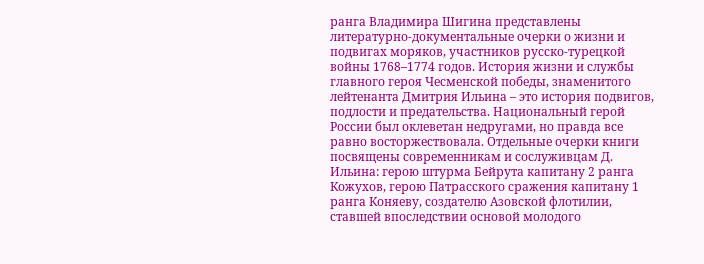ранга Владимира Шигина представлены литературно-документальные очерки о жизни и подвигах моряков, участников русско-турецкой войны 1768–1774 годов. История жизни и службы главного героя Чесменской победы, знаменитого лейтенанта Дмитрия Ильина – это история подвигов, подлости и предательства. Национальный герой России был оклеветан недругами, но правда все равно восторжествовала. Отдельные очерки книги посвящены современникам и сослуживцам Д. Ильина: герою штурма Бейрута капитану 2 ранга Кожухов, герою Патрасского сражения капитану 1 ранга Коняеву, создателю Азовской флотилии, ставшей впоследствии основой молодого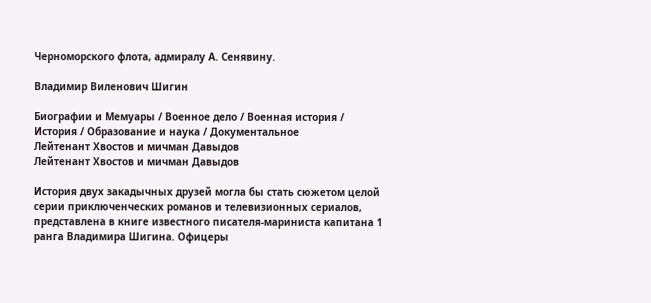Черноморского флота, адмиралу А. Сенявину.

Владимир Виленович Шигин

Биографии и Мемуары / Военное дело / Военная история / История / Образование и наука / Документальное
Лейтенант Хвостов и мичман Давыдов
Лейтенант Хвостов и мичман Давыдов

История двух закадычных друзей могла бы стать сюжетом целой серии приключенческих романов и телевизионных сериалов, представлена в книге известного писателя-мариниста капитана 1 ранга Владимира Шигина. Офицеры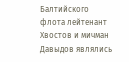Балтийского флота лейтенант Хвостов и мичман Давыдов являлись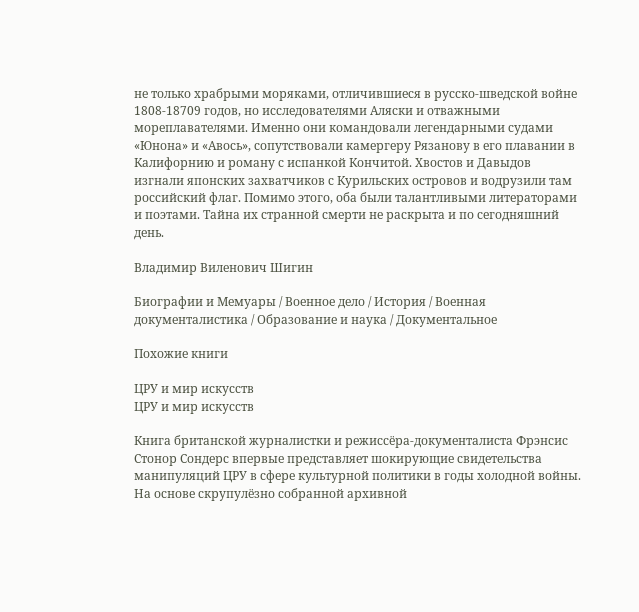не только храбрыми моряками, отличившиеся в русско-шведской войне 1808-18709 годов, но исследователями Аляски и отважными мореплавателями. Именно они командовали легендарными судами «Юнона» и «Авось», сопутствовали камергеру Рязанову в его плавании в Калифорнию и роману с испанкой Кончитой. Хвостов и Давыдов изгнали японских захватчиков с Курильских островов и водрузили там российский флаг. Помимо этого, оба были талантливыми литераторами и поэтами. Тайна их странной смерти не раскрыта и по сегодняшний день.

Владимир Виленович Шигин

Биографии и Мемуары / Военное дело / История / Военная документалистика / Образование и наука / Документальное

Похожие книги

ЦРУ и мир искусств
ЦРУ и мир искусств

Книга британской журналистки и режиссёра-документалиста Фрэнсис Стонор Сондерс впервые представляет шокирующие свидетельства манипуляций ЦРУ в сфере культурной политики в годы холодной войны. На основе скрупулёзно собранной архивной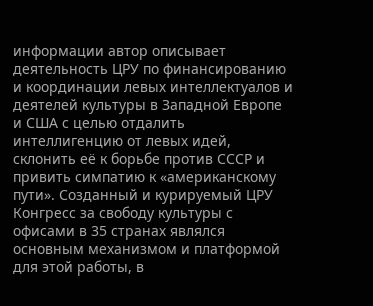информации автор описывает деятельность ЦРУ по финансированию и координации левых интеллектуалов и деятелей культуры в Западной Европе и США с целью отдалить интеллигенцию от левых идей, склонить её к борьбе против СССР и привить симпатию к «американскому пути». Созданный и курируемый ЦРУ Конгресс за свободу культуры с офисами в 35 странах являлся основным механизмом и платформой для этой работы, в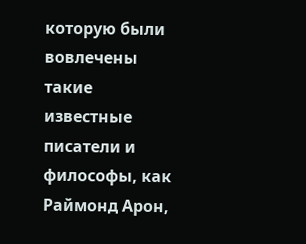которую были вовлечены такие известные писатели и философы, как Раймонд Арон,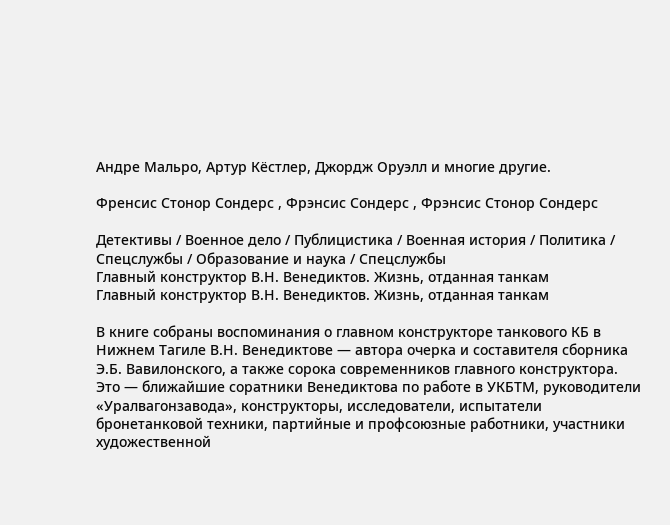Андре Мальро, Артур Кёстлер, Джордж Оруэлл и многие другие.

Френсис Стонор Сондерс , Фрэнсис Сондерс , Фрэнсис Стонор Сондерс

Детективы / Военное дело / Публицистика / Военная история / Политика / Спецслужбы / Образование и наука / Cпецслужбы
Главный конструктор В.Н. Венедиктов. Жизнь, отданная танкам
Главный конструктор В.Н. Венедиктов. Жизнь, отданная танкам

В книге собраны воспоминания о главном конструкторе танкового КБ в Нижнем Тагиле В.Н. Венедиктове — автора очерка и составителя сборника Э.Б. Вавилонского, а также сорока современников главного конструктора. Это — ближайшие соратники Венедиктова по работе в УКБТМ, руководители «Уралвагонзавода», конструкторы, исследователи, испытатели бронетанковой техники, партийные и профсоюзные работники, участники художественной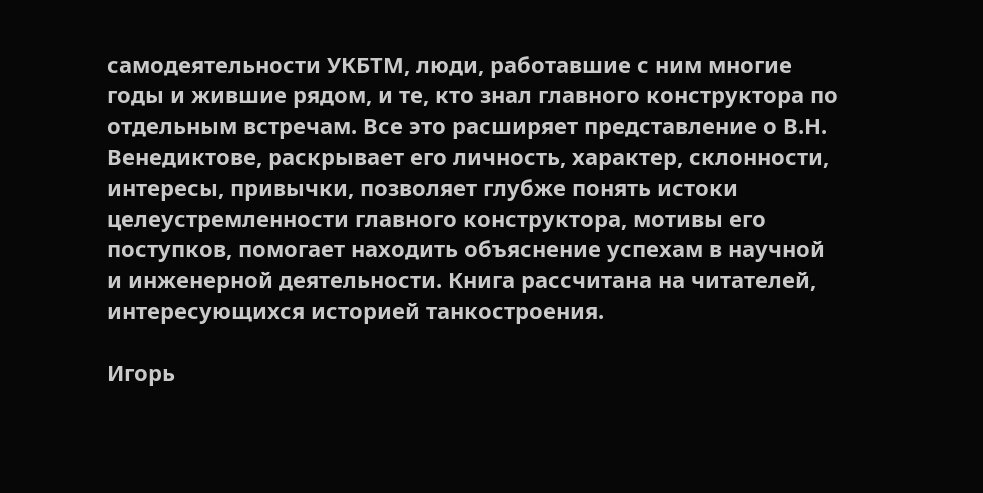самодеятельности УКБТМ, люди, работавшие с ним многие годы и жившие рядом, и те, кто знал главного конструктора по отдельным встречам. Все это расширяет представление о В.Н. Венедиктове, раскрывает его личность, характер, склонности, интересы, привычки, позволяет глубже понять истоки целеустремленности главного конструктора, мотивы его поступков, помогает находить объяснение успехам в научной и инженерной деятельности. Книга рассчитана на читателей, интересующихся историей танкостроения.

Игорь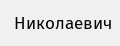Николаевич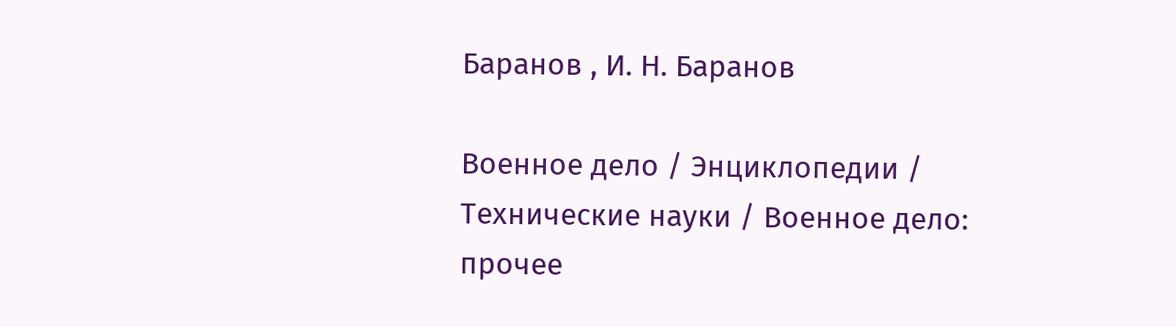Баранов , И. Н. Баранов

Военное дело / Энциклопедии / Технические науки / Военное дело: прочее